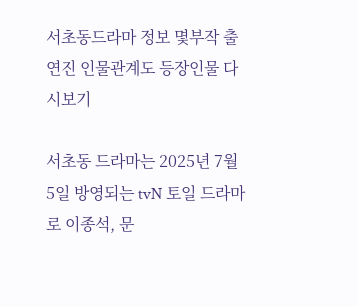서초동드라마 정보 몇부작 출연진 인물관계도 등장인물 다시보기

서초동 드라마는 2025년 7월 5일 방영되는 tvN 토일 드라마로 이종석, 문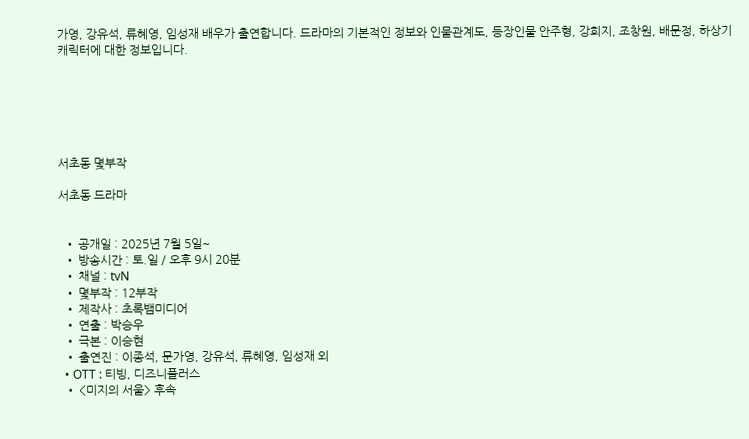가영, 강유석, 류혜영, 임성재 배우가 출연합니다. 드라마의 기본적인 정보와 인물관계도, 등장인물 안주형, 강희지, 조창원, 배문정, 하상기 캐릭터에 대한 정보입니다.






서초동 몇부작

서초동 드라마


  • 공개일 : 2025년 7월 5일~
  • 방송시간 : 토.일 / 오후 9시 20분
  • 채널 : tvN
  • 몇부작 : 12부작
  • 제작사 : 초록뱀미디어
  • 연출 : 박승우
  • 극본 : 이승현
  • 출연진 : 이종석, 문가영, 강유석, 류혜영, 임성재 외
  • OTT : 티빙, 디즈니플러스
  • <미지의 서울> 후속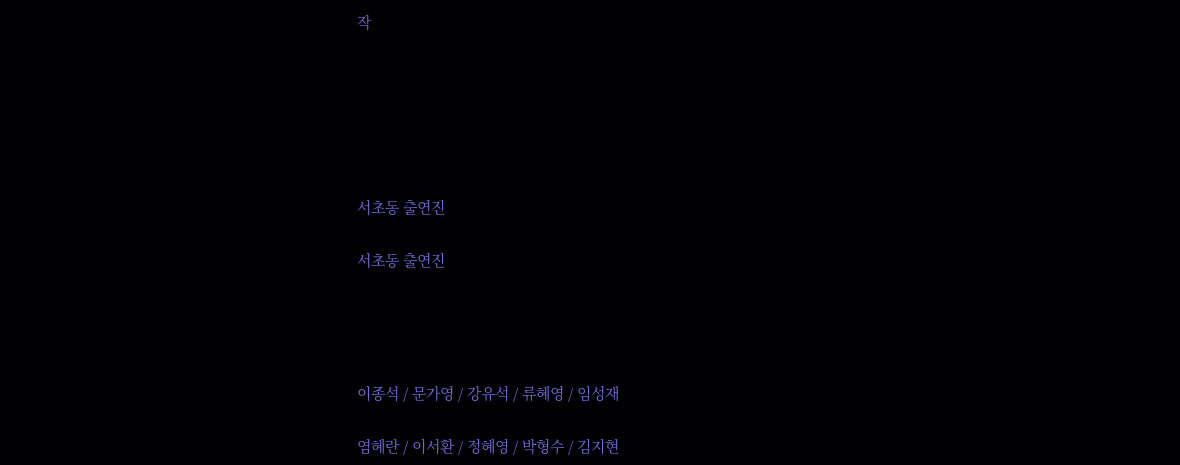작






서초동 출연진

서초동 출연진




이종석 / 문가영 / 강유석 / 류혜영 / 임성재

염혜란 / 이서환 / 정혜영 / 박형수 / 김지현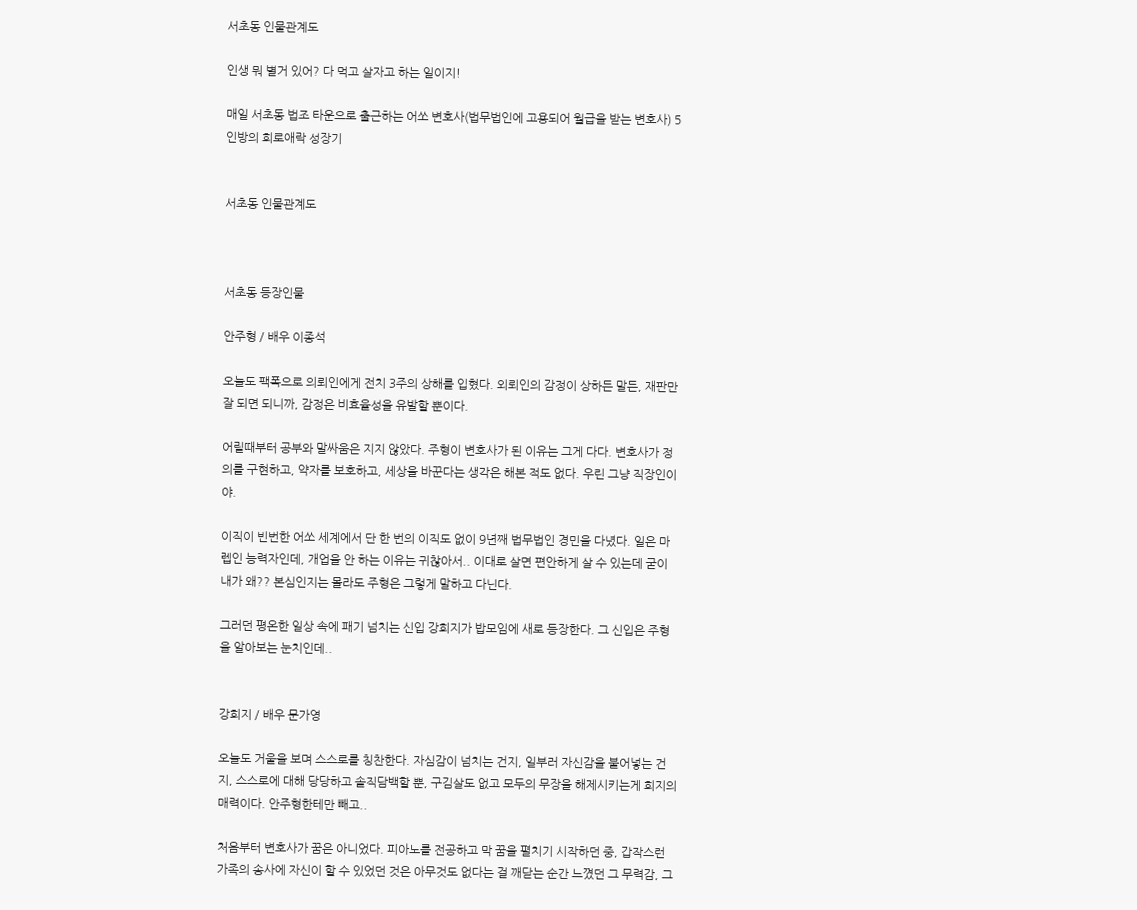서초동 인물관계도

인생 뭐 별거 있어? 다 먹고 살자고 하는 일이지!

매일 서초동 법조 타운으로 출근하는 어쏘 변호사(법무법인에 고용되어 월급을 받는 변호사) 5인방의 희로애락 성장기


서초동 인물관계도



서초동 등장인물

안주형 / 배우 이종석

오늘도 팩폭으로 의뢰인에게 전치 3주의 상해를 입혔다. 외뢰인의 감정이 상하든 말든, 재판만 잘 되면 되니까, 감정은 비효율성을 유발할 뿐이다.

어릴때부터 공부와 말싸움은 지지 않았다. 주형이 변호사가 된 이유는 그게 다다. 변호사가 정의를 구현하고, 약자를 보호하고, 세상을 바꾼다는 생각은 해본 적도 없다. 우린 그냥 직장인이야.

이직이 빈번한 어쏘 세계에서 단 한 번의 이직도 없이 9년째 법무법인 경민을 다녔다. 일은 마렙인 능력자인데, 개업을 안 하는 이유는 귀찮아서.. 이대로 살면 편안하게 살 수 있는데 굳이 내가 왜?? 본심인지는 몰라도 주형은 그렇게 말하고 다닌다.

그러던 평온한 일상 속에 패기 넘치는 신입 강희지가 밥모임에 새로 등장한다. 그 신입은 주형을 알아보는 눈치인데..


강희지 / 배우 문가영

오늘도 거울을 보며 스스로를 칭찬한다. 자심감이 넘치는 건지, 일부러 자신감을 불어넣는 건지, 스스로에 대해 당당하고 솔직담백할 뿐, 구김살도 없고 모두의 무장을 해제시키는게 희지의 매력이다. 안주형한테만 빼고..

처음부터 변호사가 꿈은 아니었다. 피아노를 전공하고 막 꿈을 펼치기 시작하던 중, 갑작스런 가족의 송사에 자신이 할 수 있었던 것은 아무것도 없다는 걸 깨닫는 순간 느꼈던 그 무력감, 그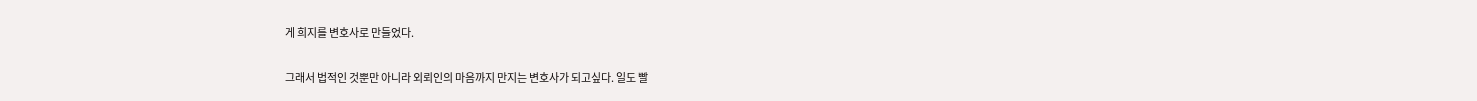게 희지를 변호사로 만들었다.

그래서 법적인 것뿐만 아니라 외뢰인의 마음까지 만지는 변호사가 되고싶다. 일도 빨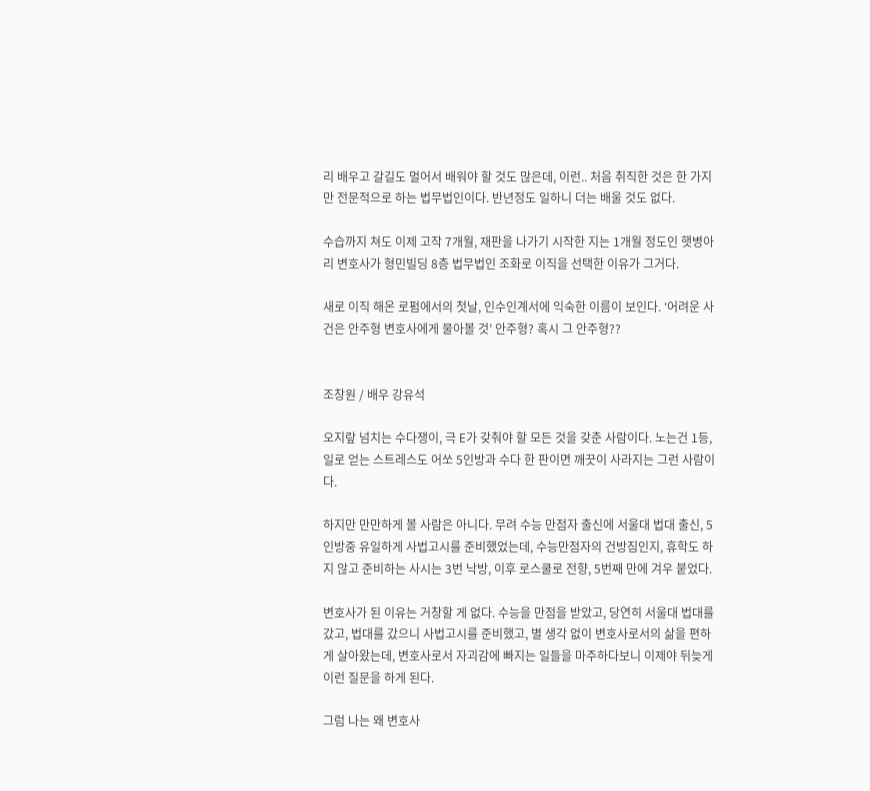리 배우고 갈길도 멀어서 배워야 할 것도 많은데, 이런.. 처음 취직한 것은 한 가지만 전문적으로 하는 법무법인이다. 반년정도 일하니 더는 배울 것도 없다.

수습까지 쳐도 이제 고작 7개월, 재판을 나가기 시작한 지는 1개월 정도인 햇병아리 변호사가 형민빌딩 8층 법무법인 조화로 이직을 선택한 이유가 그거다.

새로 이직 해온 로펌에서의 첫날, 인수인계서에 익숙한 이름이 보인다. ‘어려운 사건은 안주형 변호사에게 물아볼 것’ 안주형? 혹시 그 안주형??


조창원 / 배우 강유석

오지랖 넘치는 수다쟁이, 극 E가 갖춰야 할 모든 것을 갖춘 사람이다. 노는건 1등, 일로 얻는 스트레스도 어쏘 5인방과 수다 한 판이면 깨끗이 사라지는 그런 사람이다.

하지만 만만하게 볼 사람은 아니다. 무려 수능 만점자 출신에 서울대 법대 출신, 5인방중 유일하게 사법고시를 준비했었는데, 수능만점자의 건방짐인지, 휴학도 하지 않고 준비하는 사시는 3번 낙방, 이후 로스쿨로 전향, 5번째 만에 겨우 붙었다.

변호사가 된 이유는 거창할 게 없다. 수능을 만점을 받았고, 당연히 서울대 법대를 갔고, 법대를 갔으니 사법고시를 준비했고, 별 생각 없이 변호사로서의 삶을 편하게 살아왔는데, 변호사로서 자괴감에 빠지는 일들을 마주하다보니 이제야 뒤늦게 이런 질문을 하게 된다.

그럼 나는 왜 변호사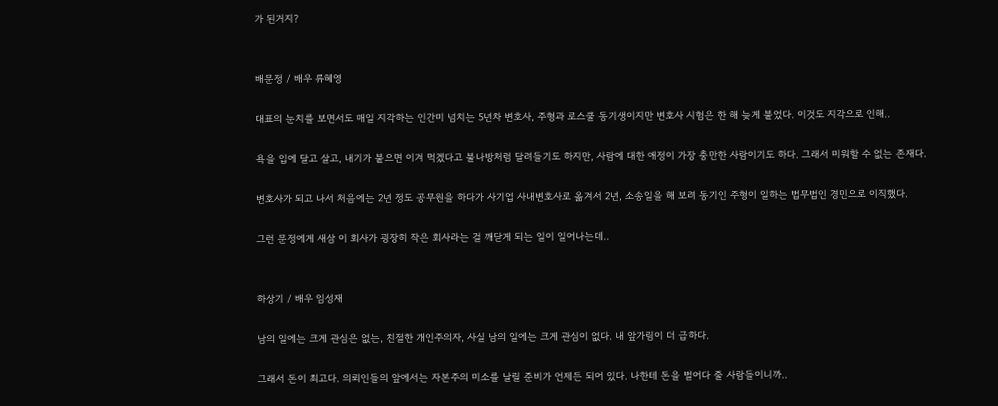가 된거지?


배문정 / 배우 류혜영

대표의 눈치를 보면서도 매일 지각하는 인간미 넘치는 5년차 변호사, 주형과 로스쿨 동기생이지만 변호사 시험은 한 해 늦게 붙었다. 이것도 지각으로 인해..

욕을 입에 달고 살고, 내기가 붙으면 이겨 먹겠다고 불나방처럼 달려들기도 하지만, 사람에 대한 애정이 가장 충만한 사람이기도 하다. 그래서 미워할 수 없는 존재다.

변호사가 되고 나서 처음에는 2년 정도 공무원을 하다가 사기업 사내변호사로 옮겨서 2년, 소송일을 해 보려 동기인 주형이 일하는 법무법인 경민으로 이직했다.

그런 문정에게 새삼 이 회사가 굉장히 작은 회사라는 걸 깨닫게 되는 일이 일어나는데..


하상기 / 배우 임성재

남의 일에는 크게 관심은 없는, 친절한 개인주의자, 사실 남의 일에는 크게 관심이 없다. 내 앞가림이 더 급하다.

그래서 돈이 최고다. 의뢰인들의 앞에서는 자본주의 미소를 날릴 준비가 언제든 되어 있다. 나한테 돈을 벌어다 줄 사람들이니까..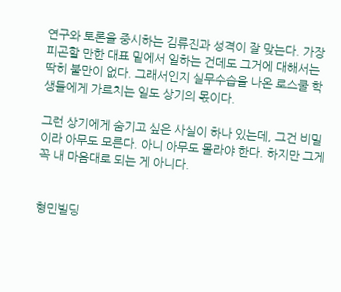연구와 토론을 중시하는 김류진과 성격이 잘 맞는다. 가장 피곤할 만한 대표 밑에서 일하는 건데도 그거에 대해서는 딱히 불만이 없다. 그래서인지 실무수습을 나온 로스쿨 학생들에게 가르치는 일도 상기의 몫이다.

그런 상기에게 숨기고 싶은 사실이 하나 있는데, 그건 비밀이라 아무도 모른다. 아니 아무도 몰라야 한다. 하지만 그게 꼭 내 마음대로 되는 게 아니다.


형민빌딩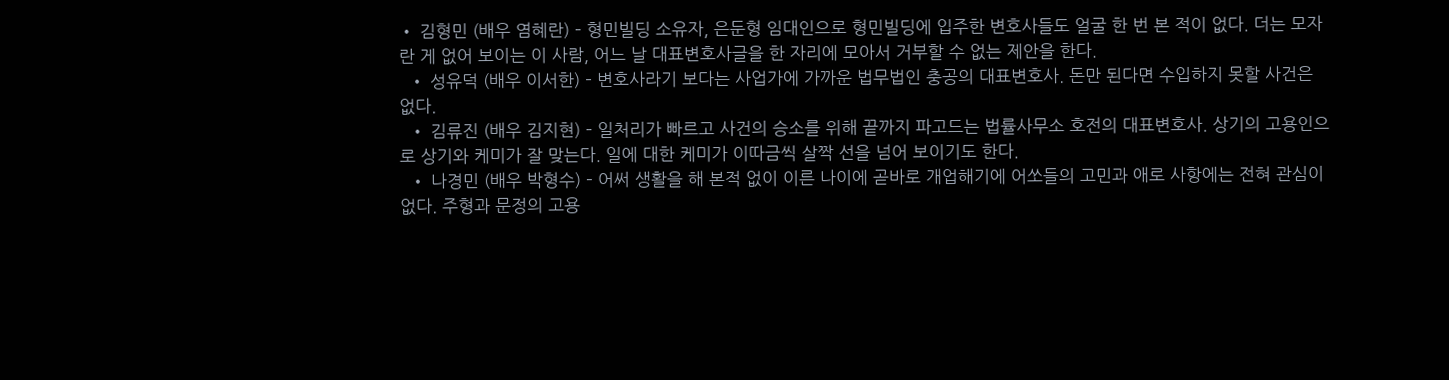• 김형민 (배우 염혜란) – 형민빌딩 소유자, 은둔형 임대인으로 형민빌딩에 입주한 변호사들도 얼굴 한 번 본 적이 없다. 더는 모자란 게 없어 보이는 이 사람, 어느 날 대표변호사글을 한 자리에 모아서 거부할 수 없는 제안을 한다.
  • 성유덕 (배우 이서한) – 변호사라기 보다는 사업가에 가까운 법무법인 충공의 대표변호사. 돈만 된다면 수입하지 못할 사건은 없다.
  • 김류진 (배우 김지현) – 일처리가 빠르고 사건의 승소를 위해 끝까지 파고드는 법률사무소 호전의 대표변호사. 상기의 고용인으로 상기와 케미가 잘 맞는다. 일에 대한 케미가 이따금씩 살짝 선을 넘어 보이기도 한다.
  • 나경민 (배우 박형수) – 어써 생활을 해 본적 없이 이른 나이에 곧바로 개업해기에 어쏘들의 고민과 애로 사항에는 전혀 관심이 없다. 주형과 문정의 고용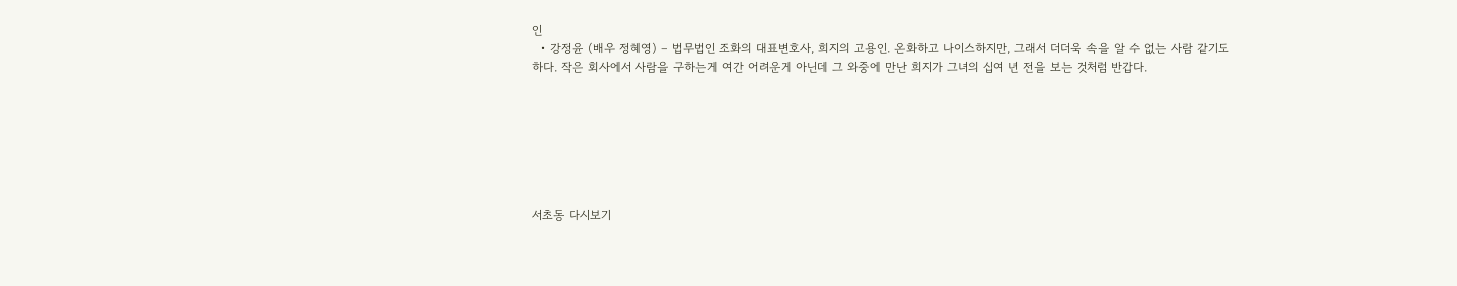인
  • 강정윤 (배우 정혜영) – 법무법인 조화의 대표변호사, 희지의 고용인. 온화하고 나이스하지만, 그래서 더더욱 속을 알 수 없는 사람 같기도 하다. 작은 회사에서 사람을 구하는게 여간 어려운게 아닌데 그 와중에 만난 희지가 그녀의 십여 년 전을 보는 것처럼 반갑다.







서초동 다시보기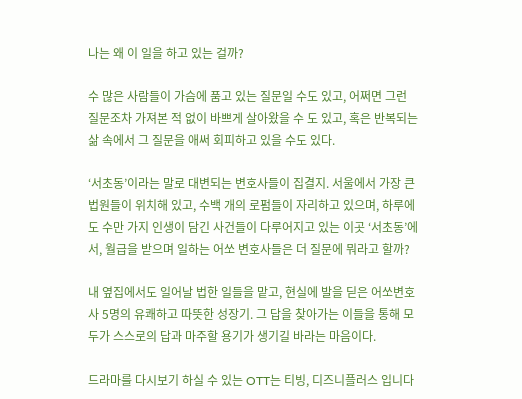나는 왜 이 일을 하고 있는 걸까?

수 많은 사람들이 가슴에 품고 있는 질문일 수도 있고, 어쩌면 그런 질문조차 가져본 적 없이 바쁘게 살아왔을 수 도 있고, 혹은 반복되는 삶 속에서 그 질문을 애써 회피하고 있을 수도 있다.

‘서초동’이라는 말로 대변되는 변호사들이 집결지. 서울에서 가장 큰 법원들이 위치해 있고, 수백 개의 로펌들이 자리하고 있으며, 하루에도 수만 가지 인생이 담긴 사건들이 다루어지고 있는 이곳 ‘서초동’에서, 월급을 받으며 일하는 어쏘 변호사들은 더 질문에 뭐라고 할까?

내 옆집에서도 일어날 법한 일들을 맡고, 현실에 발을 딛은 어쏘변호사 5명의 유쾌하고 따뜻한 성장기. 그 답을 찾아가는 이들을 통해 모두가 스스로의 답과 마주할 용기가 생기길 바라는 마음이다.

드라마를 다시보기 하실 수 있는 OTT는 티빙, 디즈니플러스 입니다